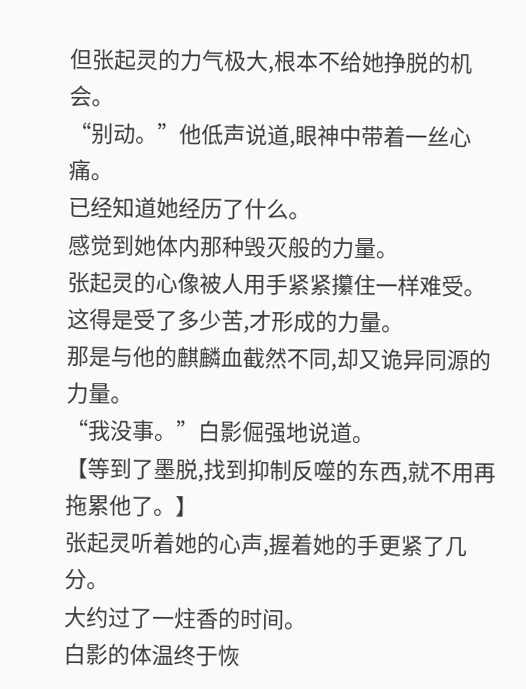但张起灵的力气极大,根本不给她挣脱的机会。
“别动。”他低声说道,眼神中带着一丝心痛。
已经知道她经历了什么。
感觉到她体内那种毁灭般的力量。
张起灵的心像被人用手紧紧攥住一样难受。
这得是受了多少苦,才形成的力量。
那是与他的麒麟血截然不同,却又诡异同源的力量。
“我没事。”白影倔强地说道。
【等到了墨脱,找到抑制反噬的东西,就不用再拖累他了。】
张起灵听着她的心声,握着她的手更紧了几分。
大约过了一炷香的时间。
白影的体温终于恢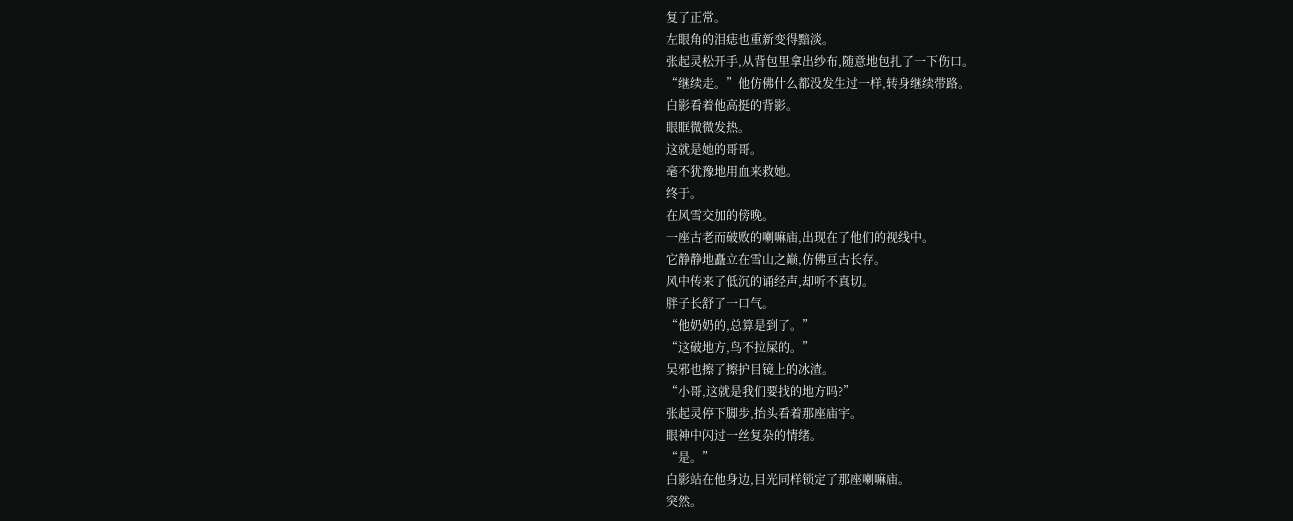复了正常。
左眼角的泪痣也重新变得黯淡。
张起灵松开手,从背包里拿出纱布,随意地包扎了一下伤口。
“继续走。”他仿佛什么都没发生过一样,转身继续带路。
白影看着他高挺的背影。
眼眶微微发热。
这就是她的哥哥。
毫不犹豫地用血来救她。
终于。
在风雪交加的傍晚。
一座古老而破败的喇嘛庙,出现在了他们的视线中。
它静静地矗立在雪山之巅,仿佛亘古长存。
风中传来了低沉的诵经声,却听不真切。
胖子长舒了一口气。
“他奶奶的,总算是到了。”
“这破地方,鸟不拉屎的。”
吴邪也擦了擦护目镜上的冰渣。
“小哥,这就是我们要找的地方吗?”
张起灵停下脚步,抬头看着那座庙宇。
眼神中闪过一丝复杂的情绪。
“是。”
白影站在他身边,目光同样锁定了那座喇嘛庙。
突然。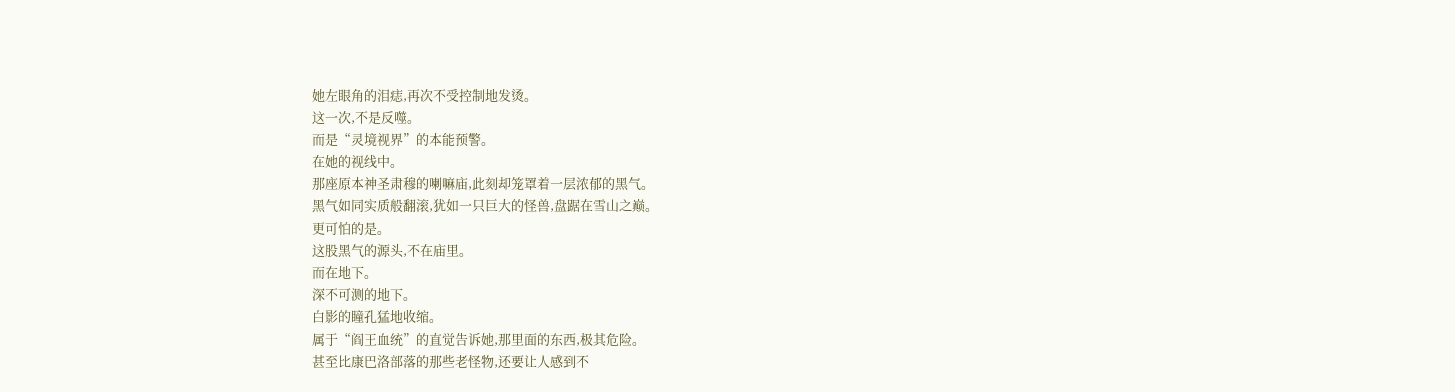她左眼角的泪痣,再次不受控制地发烫。
这一次,不是反噬。
而是“灵境视界”的本能预警。
在她的视线中。
那座原本神圣肃穆的喇嘛庙,此刻却笼罩着一层浓郁的黑气。
黑气如同实质般翻滚,犹如一只巨大的怪兽,盘踞在雪山之巅。
更可怕的是。
这股黑气的源头,不在庙里。
而在地下。
深不可测的地下。
白影的瞳孔猛地收缩。
属于“阎王血统”的直觉告诉她,那里面的东西,极其危险。
甚至比康巴洛部落的那些老怪物,还要让人感到不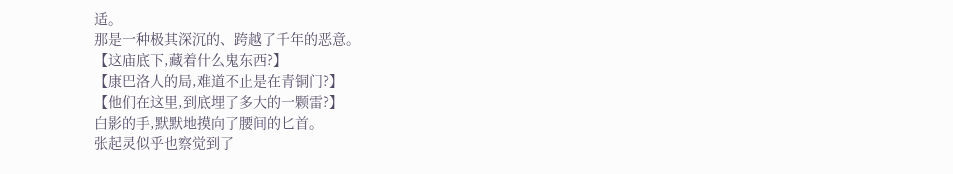适。
那是一种极其深沉的、跨越了千年的恶意。
【这庙底下,藏着什么鬼东西?】
【康巴洛人的局,难道不止是在青铜门?】
【他们在这里,到底埋了多大的一颗雷?】
白影的手,默默地摸向了腰间的匕首。
张起灵似乎也察觉到了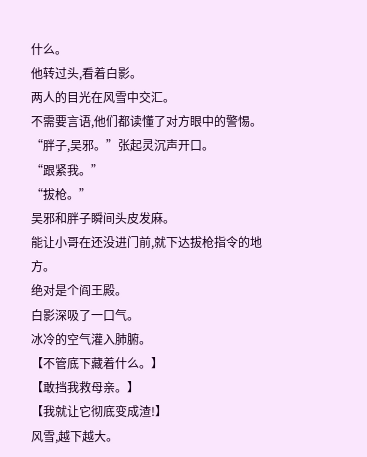什么。
他转过头,看着白影。
两人的目光在风雪中交汇。
不需要言语,他们都读懂了对方眼中的警惕。
“胖子,吴邪。”张起灵沉声开口。
“跟紧我。”
“拔枪。”
吴邪和胖子瞬间头皮发麻。
能让小哥在还没进门前,就下达拔枪指令的地方。
绝对是个阎王殿。
白影深吸了一口气。
冰冷的空气灌入肺腑。
【不管底下藏着什么。】
【敢挡我救母亲。】
【我就让它彻底变成渣!】
风雪,越下越大。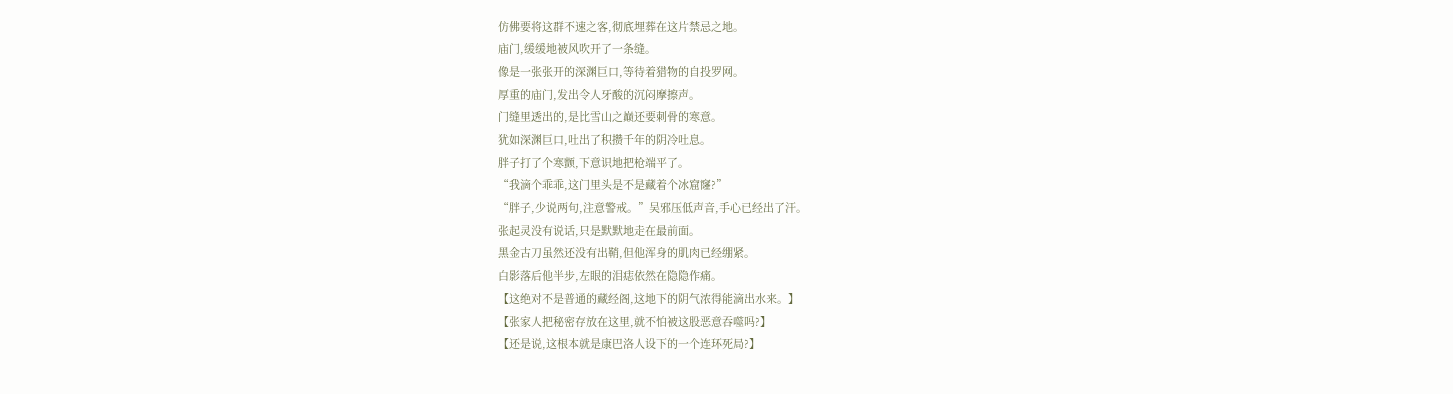仿佛要将这群不速之客,彻底埋葬在这片禁忌之地。
庙门,缓缓地被风吹开了一条缝。
像是一张张开的深渊巨口,等待着猎物的自投罗网。
厚重的庙门,发出令人牙酸的沉闷摩擦声。
门缝里透出的,是比雪山之巅还要刺骨的寒意。
犹如深渊巨口,吐出了积攒千年的阴冷吐息。
胖子打了个寒颤,下意识地把枪端平了。
“我滴个乖乖,这门里头是不是藏着个冰窟窿?”
“胖子,少说两句,注意警戒。”吴邪压低声音,手心已经出了汗。
张起灵没有说话,只是默默地走在最前面。
黑金古刀虽然还没有出鞘,但他浑身的肌肉已经绷紧。
白影落后他半步,左眼的泪痣依然在隐隐作痛。
【这绝对不是普通的藏经阁,这地下的阴气浓得能滴出水来。】
【张家人把秘密存放在这里,就不怕被这股恶意吞噬吗?】
【还是说,这根本就是康巴洛人设下的一个连环死局?】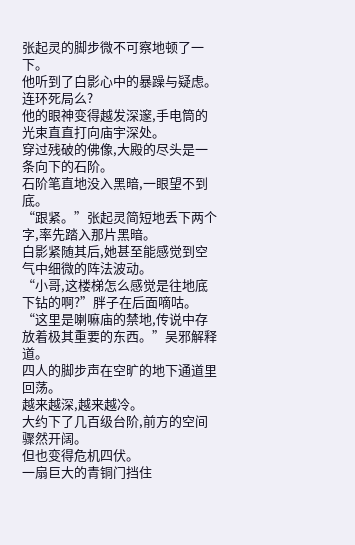张起灵的脚步微不可察地顿了一下。
他听到了白影心中的暴躁与疑虑。
连环死局么?
他的眼神变得越发深邃,手电筒的光束直直打向庙宇深处。
穿过残破的佛像,大殿的尽头是一条向下的石阶。
石阶笔直地没入黑暗,一眼望不到底。
“跟紧。”张起灵简短地丢下两个字,率先踏入那片黑暗。
白影紧随其后,她甚至能感觉到空气中细微的阵法波动。
“小哥,这楼梯怎么感觉是往地底下钻的啊?”胖子在后面嘀咕。
“这里是喇嘛庙的禁地,传说中存放着极其重要的东西。”吴邪解释道。
四人的脚步声在空旷的地下通道里回荡。
越来越深,越来越冷。
大约下了几百级台阶,前方的空间骤然开阔。
但也变得危机四伏。
一扇巨大的青铜门挡住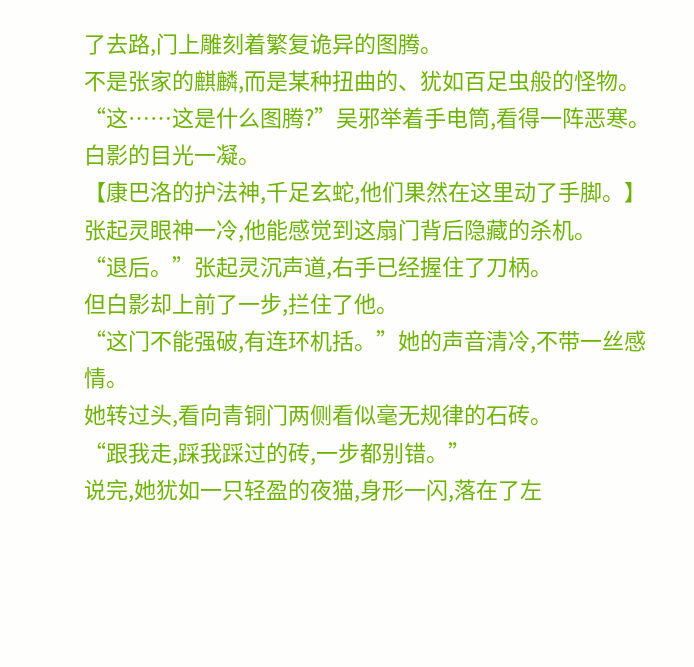了去路,门上雕刻着繁复诡异的图腾。
不是张家的麒麟,而是某种扭曲的、犹如百足虫般的怪物。
“这……这是什么图腾?”吴邪举着手电筒,看得一阵恶寒。
白影的目光一凝。
【康巴洛的护法神,千足玄蛇,他们果然在这里动了手脚。】
张起灵眼神一冷,他能感觉到这扇门背后隐藏的杀机。
“退后。”张起灵沉声道,右手已经握住了刀柄。
但白影却上前了一步,拦住了他。
“这门不能强破,有连环机括。”她的声音清冷,不带一丝感情。
她转过头,看向青铜门两侧看似毫无规律的石砖。
“跟我走,踩我踩过的砖,一步都别错。”
说完,她犹如一只轻盈的夜猫,身形一闪,落在了左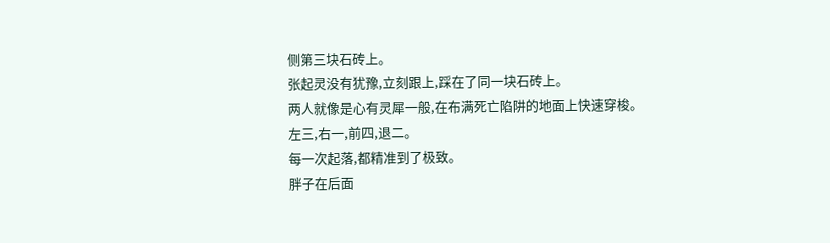侧第三块石砖上。
张起灵没有犹豫,立刻跟上,踩在了同一块石砖上。
两人就像是心有灵犀一般,在布满死亡陷阱的地面上快速穿梭。
左三,右一,前四,退二。
每一次起落,都精准到了极致。
胖子在后面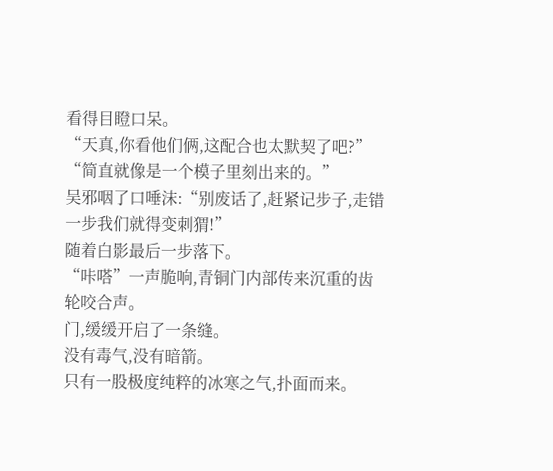看得目瞪口呆。
“天真,你看他们俩,这配合也太默契了吧?”
“简直就像是一个模子里刻出来的。”
吴邪咽了口唾沫:“别废话了,赶紧记步子,走错一步我们就得变刺猬!”
随着白影最后一步落下。
“咔嗒”一声脆响,青铜门内部传来沉重的齿轮咬合声。
门,缓缓开启了一条缝。
没有毒气,没有暗箭。
只有一股极度纯粹的冰寒之气,扑面而来。